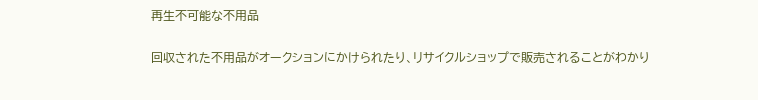再生不可能な不用品

回収された不用品がオークションにかけられたり、リサイクルショップで販売されることがわかり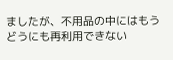ましたが、不用品の中にはもうどうにも再利用できない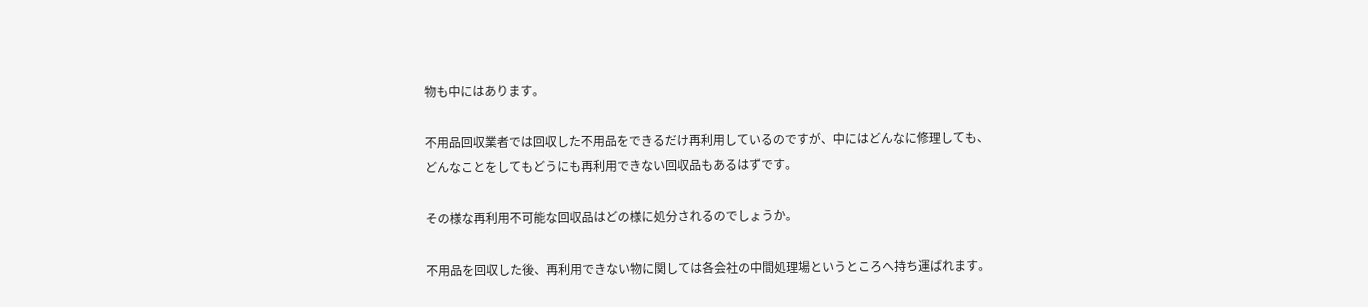物も中にはあります。

不用品回収業者では回収した不用品をできるだけ再利用しているのですが、中にはどんなに修理しても、どんなことをしてもどうにも再利用できない回収品もあるはずです。

その様な再利用不可能な回収品はどの様に処分されるのでしょうか。

不用品を回収した後、再利用できない物に関しては各会社の中間処理場というところへ持ち運ばれます。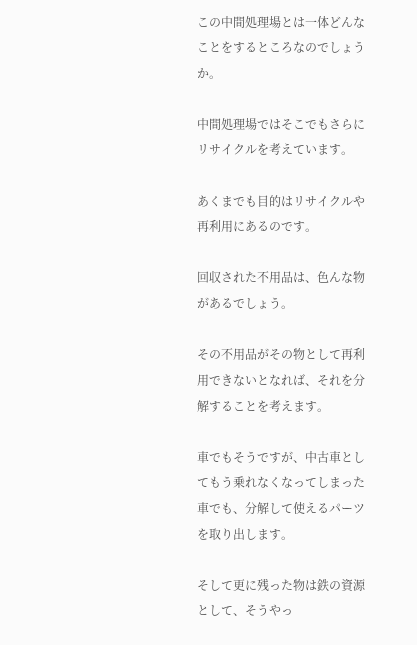この中間処理場とは一体どんなことをするところなのでしょうか。

中間処理場ではそこでもさらにリサイクルを考えています。

あくまでも目的はリサイクルや再利用にあるのです。

回収された不用品は、色んな物があるでしょう。

その不用品がその物として再利用できないとなれば、それを分解することを考えます。

車でもそうですが、中古車としてもう乗れなくなってしまった車でも、分解して使えるパーツを取り出します。

そして更に残った物は鉄の資源として、そうやっ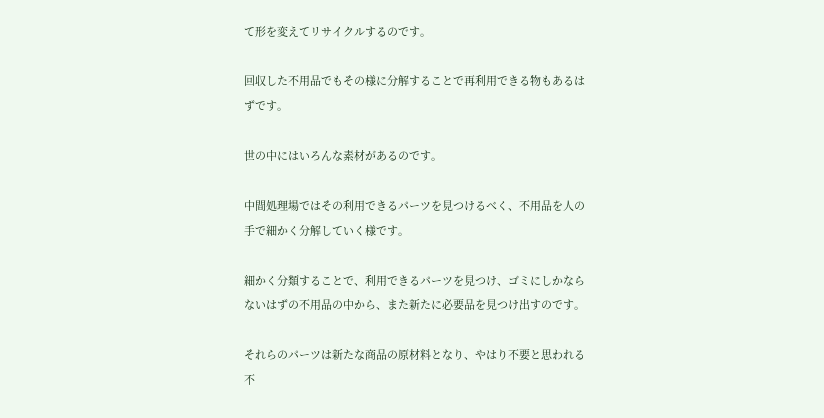て形を変えてリサイクルするのです。

回収した不用品でもその様に分解することで再利用できる物もあるはずです。

世の中にはいろんな素材があるのです。

中間処理場ではその利用できるパーツを見つけるべく、不用品を人の手で細かく分解していく様です。

細かく分類することで、利用できるパーツを見つけ、ゴミにしかならないはずの不用品の中から、また新たに必要品を見つけ出すのです。

それらのパーツは新たな商品の原材料となり、やはり不要と思われる不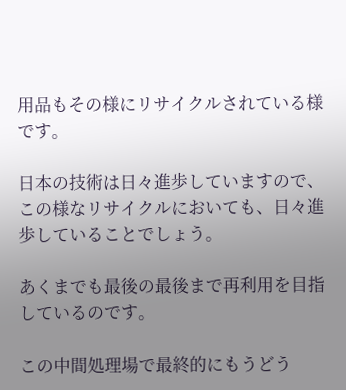用品もその様にリサイクルされている様です。

日本の技術は日々進歩していますので、この様なリサイクルにおいても、日々進歩していることでしょう。

あくまでも最後の最後まで再利用を目指しているのです。

この中間処理場で最終的にもうどう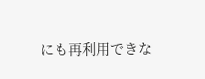にも再利用できな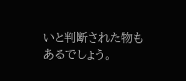いと判断された物もあるでしょう。